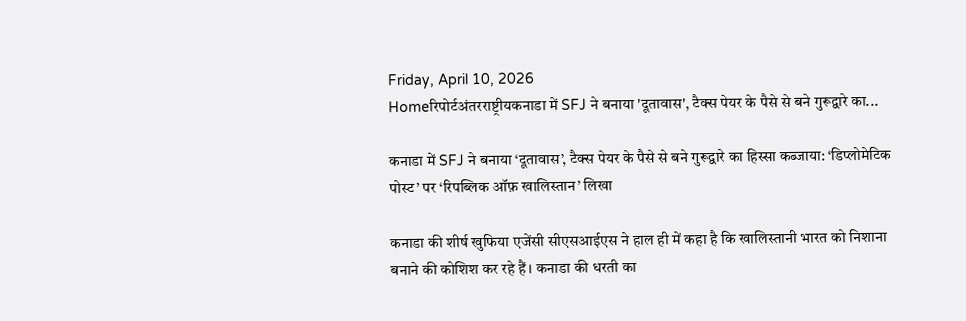Friday, April 10, 2026
Homeरिपोर्टअंतरराष्ट्रीयकनाडा में SFJ ने बनाया 'दूतावास', टैक्स पेयर के पैसे से बने गुरूद्वारे का...

कनाडा में SFJ ने बनाया ‘दूतावास’, टैक्स पेयर के पैसे से बने गुरूद्वारे का हिस्सा कब्जाया: ‘डिप्लोमेटिक पोस्ट’ पर ‘रिपब्लिक ऑफ़ खालिस्तान’ लिखा

कनाडा की शीर्ष खुफिया एजेंसी सीएसआईएस ने हाल ही में कहा है कि खालिस्तानी भारत को निशाना बनाने की कोशिश कर रहे हैं। कनाडा की धरती का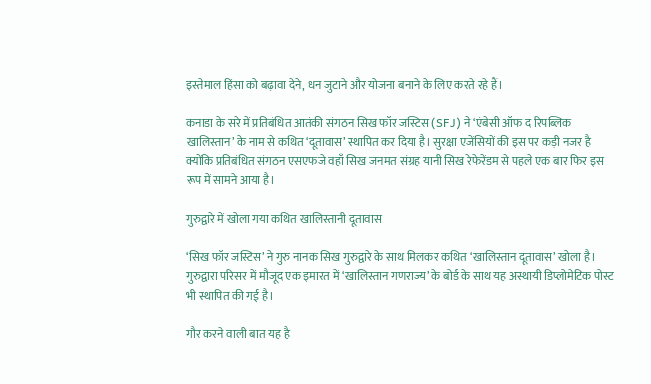इस्तेमाल हिंसा को बढ़ावा देने, धन जुटाने और योजना बनाने के लिए करते रहे हैं।

कनाडा के सरे में प्रतिबंधित आतंकी संगठन सिख फॉर जस्टिस (SFJ) ने ‘एंबेसी ऑफ द रिपब्लिक खालिस्तान’ के नाम से कथित ‘दूतावास’ स्थापित कर दिया है। सुरक्षा एजेंसियों की इस पर कड़ी नजर है क्योंकि प्रतिबंधित संगठन एसएफजे वहाँ सिख जनमत संग्रह यानी सिख रेफेरेंडम से पहले एक बार फिर इस रूप में सामने आया है।

गुरुद्वारे में खोला गया कथित खालिस्तानी दूतावास

‘सिख फॉर जस्टिस’ ने गुरु नानक सिख गुरुद्वारे के साथ मिलकर कथित ‘खालिस्तान दूतावास’ खोला है। गुरुद्वारा परिसर में मौजूद एक इमारत में ‘खालिस्तान गणराज्य’ के बोर्ड के साथ यह अस्थायी डिप्लोमेटिक पोस्ट भी स्थापित की गई है।

गौर करने वाली बात यह है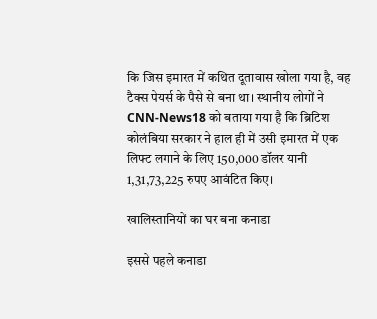कि जिस इमारत में कथित दूतावास खोला गया है, वह टैक्स पेयर्स के पैसे से बना था। स्थानीय लोगों ने CNN-News18 को बताया गया है कि ब्रिटिश कोलंबिया सरकार ने हाल ही में उसी इमारत में एक लिफ्ट लगाने के लिए 150,000 डॉलर यानी 1,31,73,225 रुपए आवंटित किए।

खालिस्तानियों का घर बना कनाडा

इससे पहले कनाडा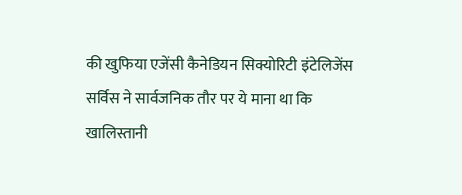की खुफिया एजेंसी कैनेडियन सिक्योरिटी इंटेलिजेंस सर्विस ने सार्वजनिक तौर पर ये माना था कि खालिस्तानी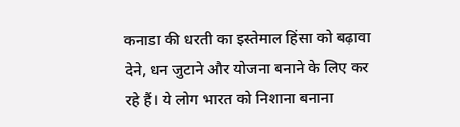कनाडा की धरती का इस्तेमाल हिंसा को बढ़ावा देने, धन जुटाने और योजना बनाने के लिए कर रहे हैं। ये लोग भारत को निशाना बनाना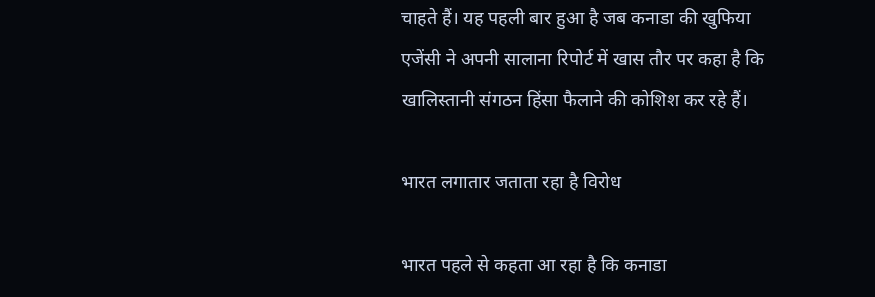चाहते हैं। यह पहली बार हुआ है जब कनाडा की खुफिया एजेंसी ने अपनी सालाना रिपोर्ट में खास तौर पर कहा है कि खालिस्तानी संगठन हिंसा फैलाने की कोशिश कर रहे हैं।

भारत लगातार जताता रहा है विरोध

भारत पहले से कहता आ रहा है कि कनाडा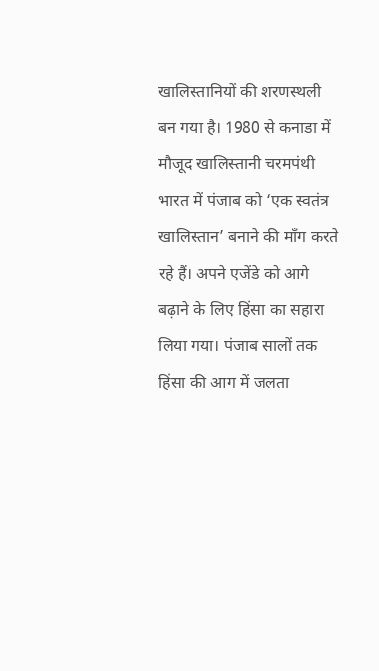खालिस्तानियों की शरणस्थली बन गया है। 1980 से कनाडा में मौजूद खालिस्तानी चरमपंथी भारत में पंजाब को ‘एक स्वतंत्र खालिस्तान’ बनाने की माँग करते रहे हैं। अपने एजेंडे को आगे बढ़ाने के लिए हिंसा का सहारा लिया गया। पंजाब सालों तक हिंसा की आग में जलता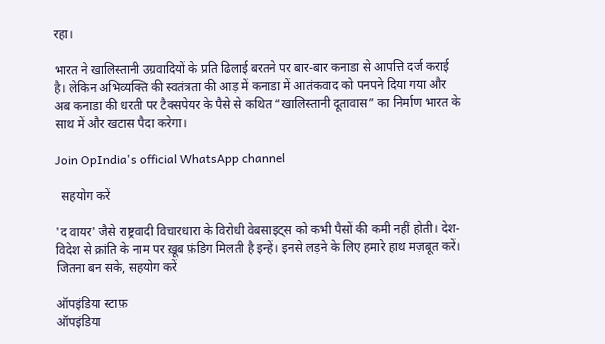रहा।

भारत ने खालिस्तानी उग्रवादियों के प्रति ढिलाई बरतने पर बार-बार कनाडा से आपत्ति दर्ज कराई है। लेकिन अभिव्यक्ति की स्वतंत्रता की आड़ में कनाडा में आतंकवाद को पनपने दिया गया और अब कनाडा की धरती पर टैक्सपेयर के पैसे से कथित “खालिस्तानी दूतावास” का निर्माण भारत के साथ में और खटास पैदा करेगा।

Join OpIndia's official WhatsApp channel

  सहयोग करें

'द वायर' जैसे राष्ट्रवादी विचारधारा के विरोधी वेबसाइट्स को कभी पैसों की कमी नहीं होती। देश-विदेश से क्रांति के नाम पर ख़ूब फ़ंडिग मिलती है इन्हें। इनसे लड़ने के लिए हमारे हाथ मज़बूत करें। जितना बन सके, सहयोग करें

ऑपइंडिया स्टाफ़
ऑपइंडिया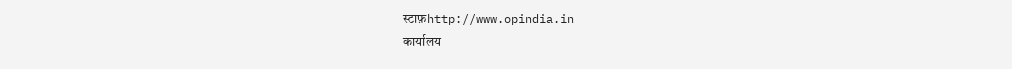स्टाफ़http://www.opindia.in
कार्यालय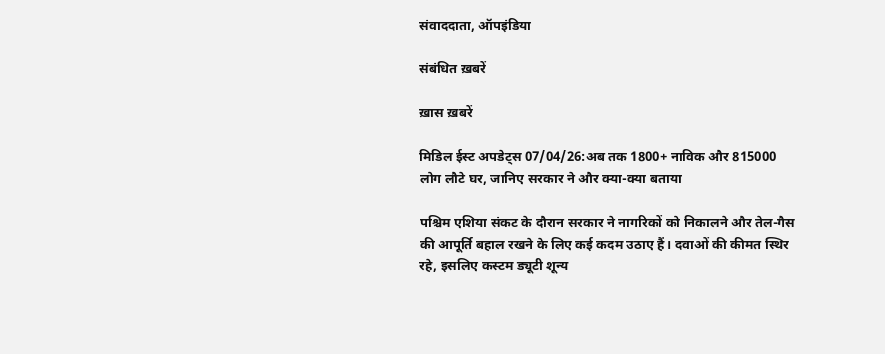संवाददाता, ऑपइंडिया

संबंधित ख़बरें

ख़ास ख़बरें

मिडिल ईस्ट अपडेट्स 07/04/26:अब तक 1800+ नाविक और 815000 लोग लौटे घर, जानिए सरकार ने और क्या-क्या बताया

पश्चिम एशिया संकट के दौरान सरकार ने नागरिकों को निकालने और तेल-गैस की आपूर्ति बहाल रखने के लिए कई कदम उठाए हैं। दवाओं की कीमत स्थिर रहे, इसलिए कस्टम ड्यूटी शून्य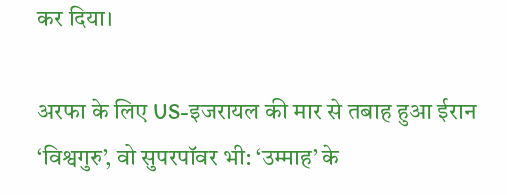कर दिया।

अरफा के लिए US-इजरायल की मार से तबाह हुआ ईरान ‘विश्वगुरु’, वो सुपरपॉवर भी: ‘उम्माह’ के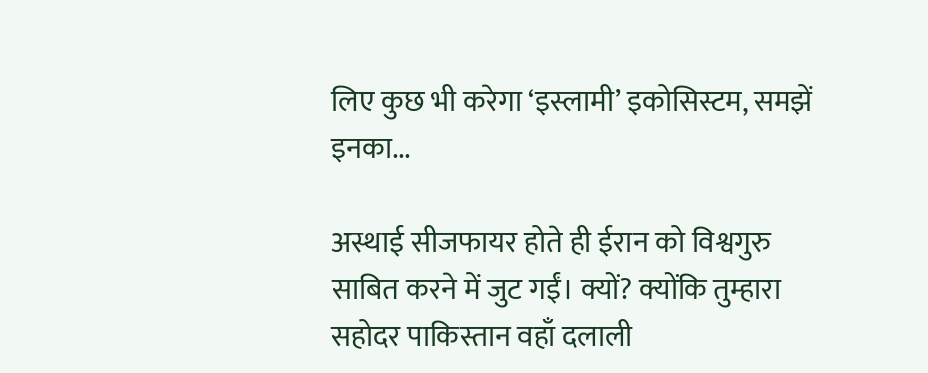लिए कुछ भी करेगा ‘इस्लामी’ इकोसिस्टम, समझें इनका...

अस्थाई सीजफायर होते ही ईरान को विश्वगुरु साबित करने में जुट गईं। क्यों? क्योंकि तुम्हारा सहोदर पाकिस्तान वहाँ दलाली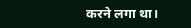करने लगा था।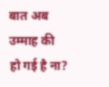बात अब उम्माह की हो गई है ना?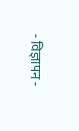- विज्ञापन -